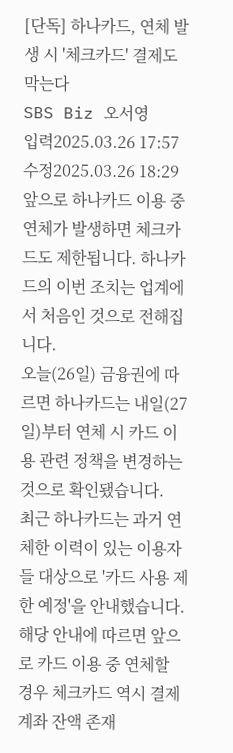[단독] 하나카드, 연체 발생 시 '체크카드' 결제도 막는다
SBS Biz 오서영
입력2025.03.26 17:57
수정2025.03.26 18:29
앞으로 하나카드 이용 중 연체가 발생하면 체크카드도 제한됩니다. 하나카드의 이번 조치는 업계에서 처음인 것으로 전해집니다.
오늘(26일) 금융권에 따르면 하나카드는 내일(27일)부터 연체 시 카드 이용 관련 정책을 변경하는 것으로 확인됐습니다.
최근 하나카드는 과거 연체한 이력이 있는 이용자들 대상으로 '카드 사용 제한 예정'을 안내했습니다. 해당 안내에 따르면 앞으로 카드 이용 중 연체할 경우 체크카드 역시 결제 계좌 잔액 존재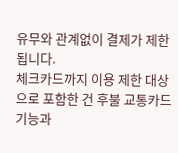유무와 관계없이 결제가 제한됩니다.
체크카드까지 이용 제한 대상으로 포함한 건 후불 교통카드 기능과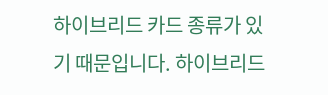하이브리드 카드 종류가 있기 때문입니다. 하이브리드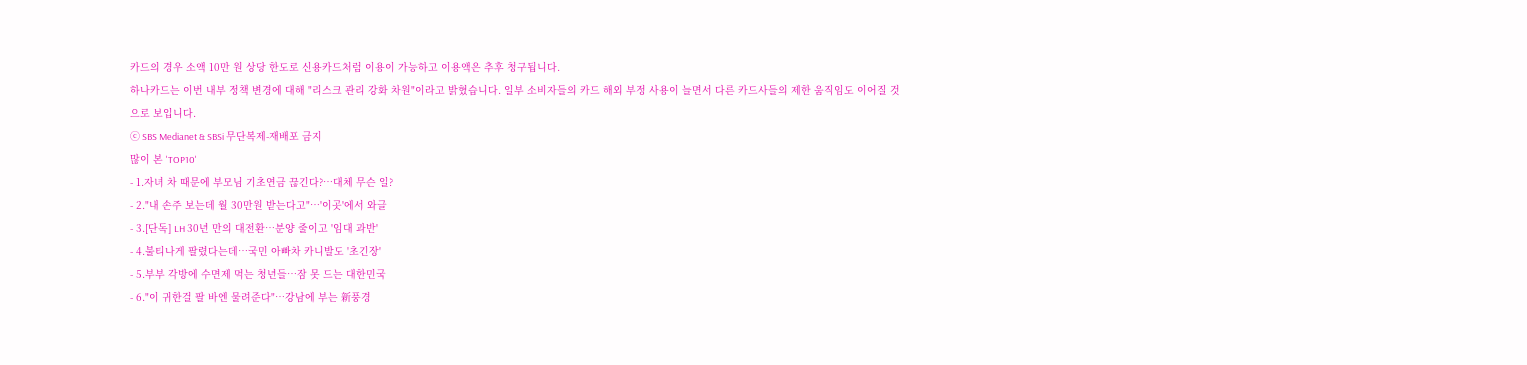카드의 경우 소액 10만 원 상당 한도로 신용카드처럼 이용이 가능하고 이용액은 추후 청구됩니다.
하나카드는 이번 내부 정책 변경에 대해 "리스크 관리 강화 차원"이라고 밝혔습니다. 일부 소비자들의 카드 해외 부정 사용이 늘면서 다른 카드사들의 제한 움직임도 이어질 것으로 보입니다.
ⓒ SBS Medianet & SBSi 무단복제-재배포 금지
많이 본 'TOP10'
- 1.자녀 차 때문에 부모님 기초연금 끊긴다?…대체 무슨 일?
- 2."내 손주 보는데 월 30만원 받는다고"…'이곳'에서 와글
- 3.[단독] LH 30년 만의 대전환…분양 줄이고 '임대 과반'
- 4.불티나게 팔렸다는데…국민 아빠차 카니발도 '초긴장'
- 5.부부 각방에 수면제 먹는 청년들…잠 못 드는 대한민국
- 6."이 귀한걸 팔 바엔 물려준다"…강남에 부는 新풍경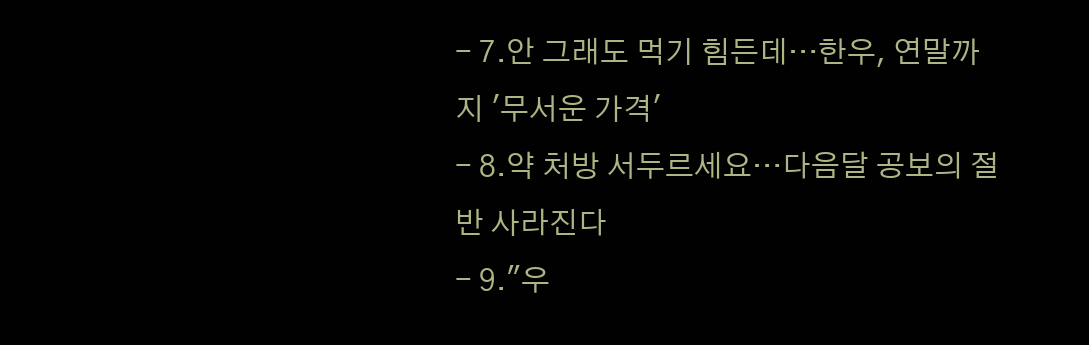- 7.안 그래도 먹기 힘든데…한우, 연말까지 '무서운 가격'
- 8.약 처방 서두르세요…다음달 공보의 절반 사라진다
- 9."우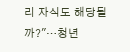리 자식도 해당될까?"…청년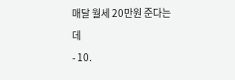매달 월세 20만원 준다는데
- 10.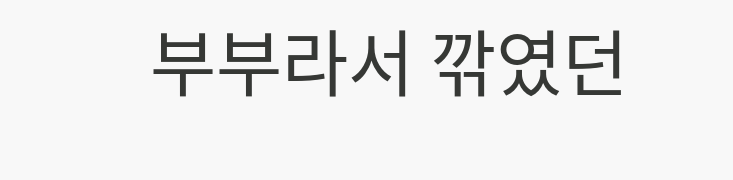부부라서 깎였던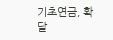기초연금, 확 달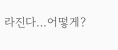라진다…어떻게?